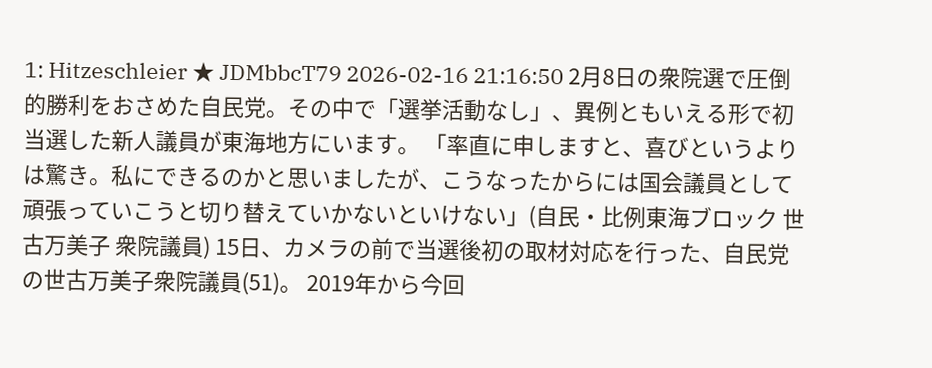1: Hitzeschleier ★ JDMbbcT79 2026-02-16 21:16:50 2月8日の衆院選で圧倒的勝利をおさめた自民党。その中で「選挙活動なし」、異例ともいえる形で初当選した新人議員が東海地方にいます。 「率直に申しますと、喜びというよりは驚き。私にできるのかと思いましたが、こうなったからには国会議員として頑張っていこうと切り替えていかないといけない」(自民・比例東海ブロック 世古万美子 衆院議員) 15日、カメラの前で当選後初の取材対応を行った、自民党の世古万美子衆院議員(51)。 2019年から今回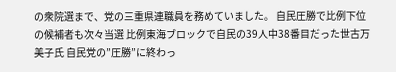の衆院選まで、党の三重県連職員を務めていました。 自民圧勝で比例下位の候補者も次々当選 比例東海ブロックで自民の39人中38番目だった世古万美子氏 自民党の”圧勝”に終わっ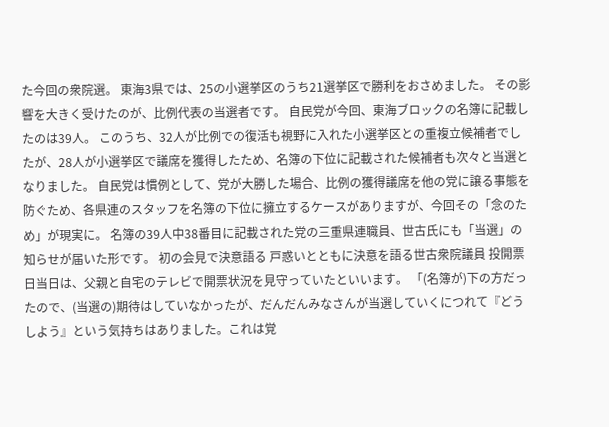た今回の衆院選。 東海3県では、25の小選挙区のうち21選挙区で勝利をおさめました。 その影響を大きく受けたのが、比例代表の当選者です。 自民党が今回、東海ブロックの名簿に記載したのは39人。 このうち、32人が比例での復活も視野に入れた小選挙区との重複立候補者でしたが、28人が小選挙区で議席を獲得したため、名簿の下位に記載された候補者も次々と当選となりました。 自民党は慣例として、党が大勝した場合、比例の獲得議席を他の党に譲る事態を防ぐため、各県連のスタッフを名簿の下位に擁立するケースがありますが、今回その「念のため」が現実に。 名簿の39人中38番目に記載された党の三重県連職員、世古氏にも「当選」の知らせが届いた形です。 初の会見で決意語る 戸惑いとともに決意を語る世古衆院議員 投開票日当日は、父親と自宅のテレビで開票状況を見守っていたといいます。 「(名簿が)下の方だったので、(当選の)期待はしていなかったが、だんだんみなさんが当選していくにつれて『どうしよう』という気持ちはありました。これは覚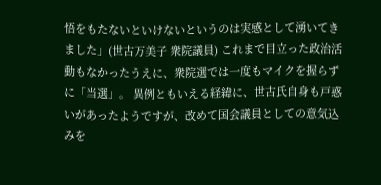悟をもたないといけないというのは実感として湧いてきました」(世古万美子 衆院議員) これまで目立った政治活動もなかったうえに、衆院選では一度もマイクを握らずに「当選」。 異例ともいえる経緯に、世古氏自身も戸惑いがあったようですが、改めて国会議員としての意気込みを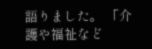語りました。 「介護や福祉など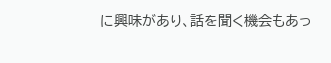に興味があり、話を聞く機会もあっ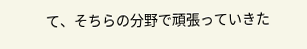て、そちらの分野で頑張っていきた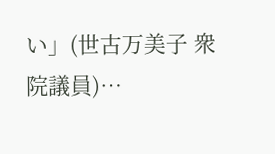い」(世古万美子 衆院議員)…